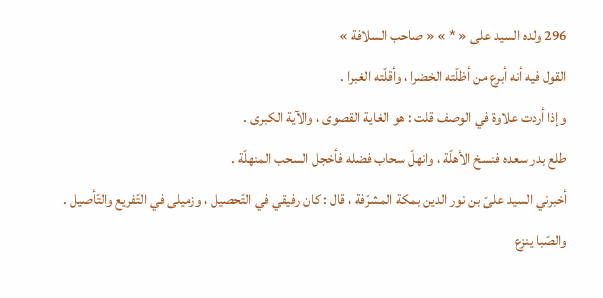296 ولده السيد على « * » « صاحب السلافة »
القول فيه أنه أبرع من أظلّته الخضرا ، وأقلّته الغبرا .
وإذا أردت علاوة في الوصف قلت : هو الغاية القصوى ، والآية الكبرى .
طلع بدر سعده فنسخ الأهلّة ، وانهلّ سحاب فضله فأخجل السحب المنهلّة .
أخبرني السيد علىّ بن نور الدين بمكة المشرّفة ، قال : كان رفيقي في التّحصيل ، وزميلى في التّفريع والتّأصيل .
والصّبا ينزع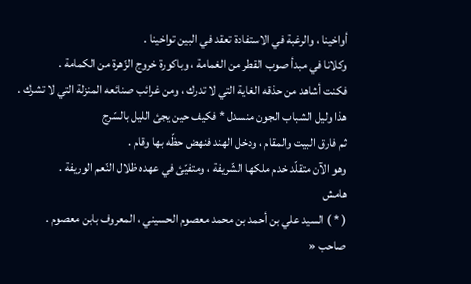أواخينا ، والرغبة في الاستفادة تعقد في البين تواخينا .
وكلانا في مبدأ صوب القطر من الغمامة ، وباكورة خروج الزّهرة من الكمامة .
فكنت أشاهد من حذقه الغاية التي لا تدرك ، ومن غرائب صنائعه المنزلة التي لا تشرك .
هذا وليل الشباب الجون منسدل * فكيف حين يجئ الليل بالسّرج
ثم فارق البيت والمقام ، ودخل الهند فنهض حظّه بها وقام .
وهو الآن متقلّد خدم ملكها الشّريفة ، ومتفيّئ في عهده ظلال النّعم الوريفة .
هامش
( * ) السيد علي بن أحمد بن محمد معصوم الحسيني ، المعروف بابن معصوم .
صاحب «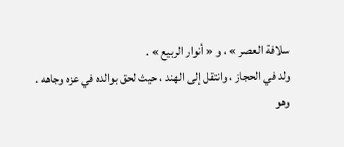سلافة العصر » ، و « أنوار الربيع » .
ولد في الحجاز ، وانتقل إلى الهند ، حيث لحق بوالده في عزه وجاهه .
وهو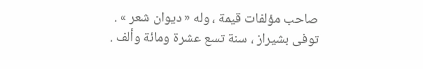صاحب مؤلفات قيمة ، وله « ديوان شعر » .
توفى بشيراز ، سنة تسع عشرة ومائة وألف .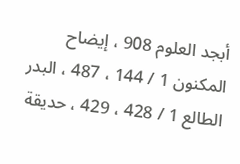أبجد العلوم 908 ، إيضاح المكنون 1 / 144 ، 487 ، البدر الطالع 1 / 428 ، 429 ، حديقة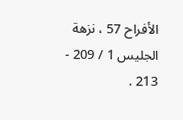الأفراح 57 ، نزهة الجليس 1 / 209 - 213 .